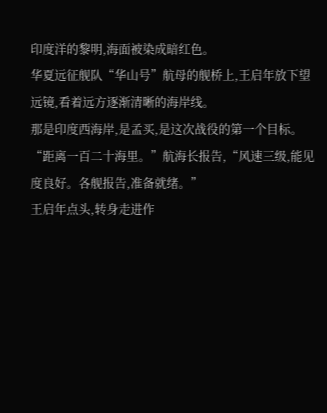印度洋的黎明,海面被染成暗红色。
华夏远征舰队“华山号”航母的舰桥上,王启年放下望远镜,看着远方逐渐清晰的海岸线。
那是印度西海岸,是孟买,是这次战役的第一个目标。
“距离一百二十海里。”航海长报告,“风速三级,能见度良好。各舰报告,准备就绪。”
王启年点头,转身走进作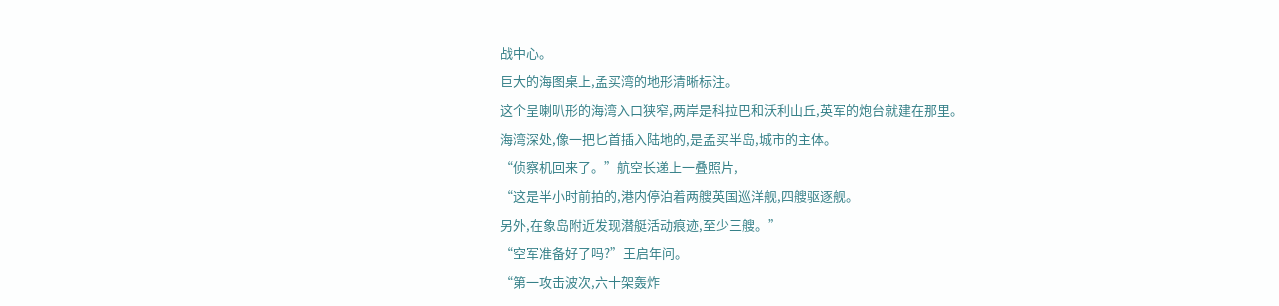战中心。
巨大的海图桌上,孟买湾的地形清晰标注。
这个呈喇叭形的海湾入口狭窄,两岸是科拉巴和沃利山丘,英军的炮台就建在那里。
海湾深处,像一把匕首插入陆地的,是孟买半岛,城市的主体。
“侦察机回来了。”航空长递上一叠照片,
“这是半小时前拍的,港内停泊着两艘英国巡洋舰,四艘驱逐舰。
另外,在象岛附近发现潜艇活动痕迹,至少三艘。”
“空军准备好了吗?”王启年问。
“第一攻击波次,六十架轰炸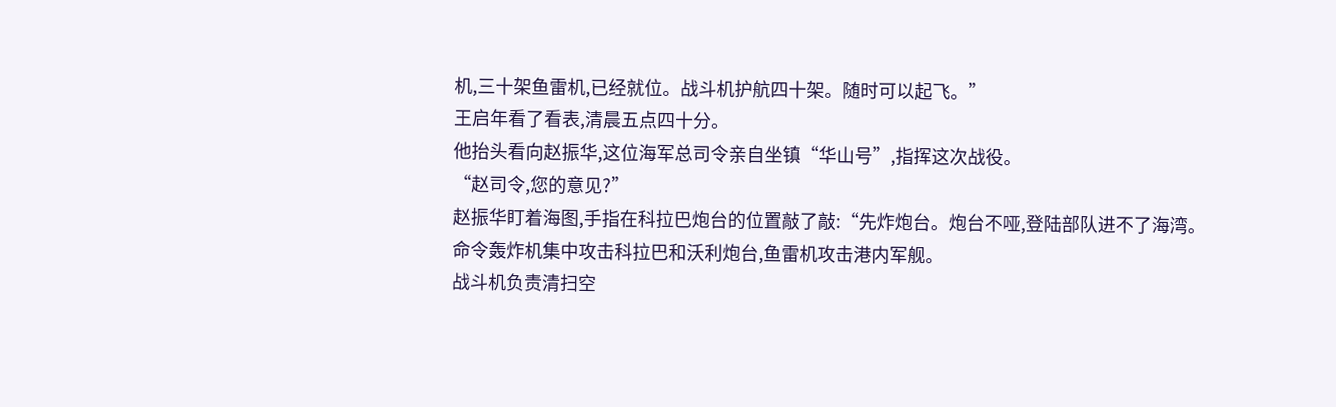机,三十架鱼雷机,已经就位。战斗机护航四十架。随时可以起飞。”
王启年看了看表,清晨五点四十分。
他抬头看向赵振华,这位海军总司令亲自坐镇“华山号”,指挥这次战役。
“赵司令,您的意见?”
赵振华盯着海图,手指在科拉巴炮台的位置敲了敲:“先炸炮台。炮台不哑,登陆部队进不了海湾。
命令轰炸机集中攻击科拉巴和沃利炮台,鱼雷机攻击港内军舰。
战斗机负责清扫空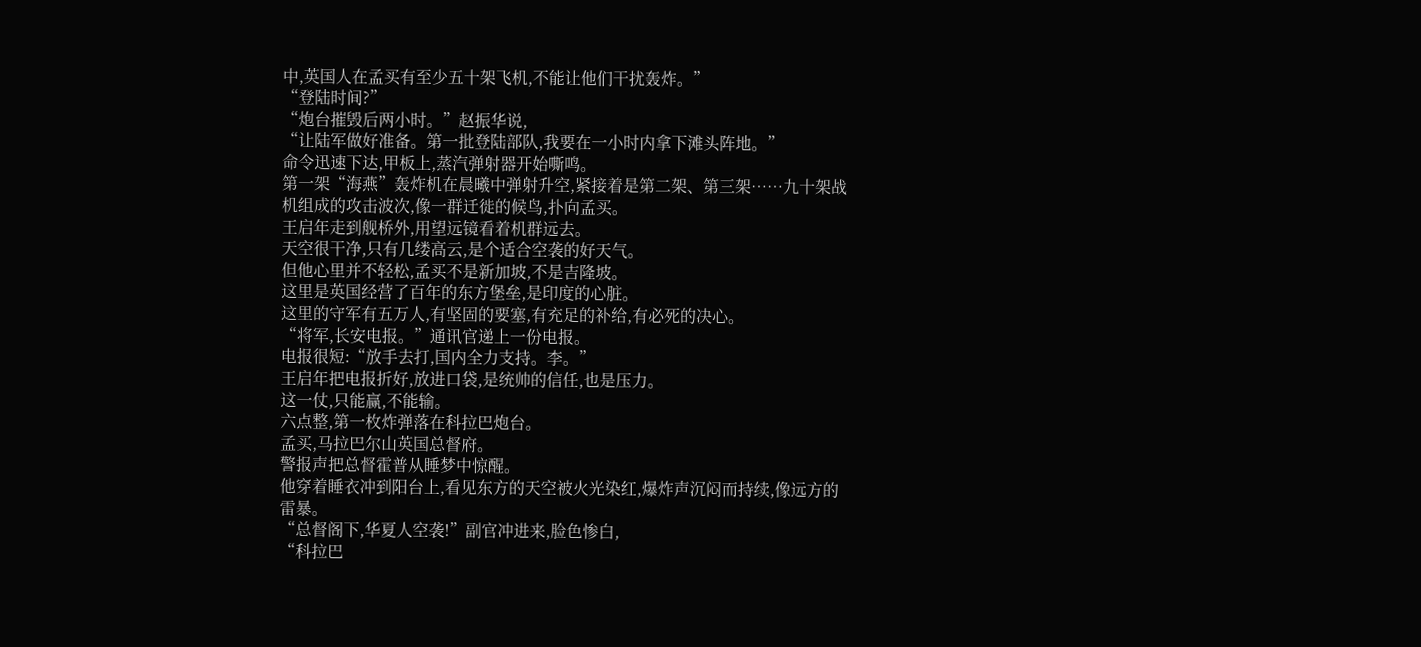中,英国人在孟买有至少五十架飞机,不能让他们干扰轰炸。”
“登陆时间?”
“炮台摧毁后两小时。”赵振华说,
“让陆军做好准备。第一批登陆部队,我要在一小时内拿下滩头阵地。”
命令迅速下达,甲板上,蒸汽弹射器开始嘶鸣。
第一架“海燕”轰炸机在晨曦中弹射升空,紧接着是第二架、第三架……九十架战机组成的攻击波次,像一群迁徙的候鸟,扑向孟买。
王启年走到舰桥外,用望远镜看着机群远去。
天空很干净,只有几缕高云,是个适合空袭的好天气。
但他心里并不轻松,孟买不是新加坡,不是吉隆坡。
这里是英国经营了百年的东方堡垒,是印度的心脏。
这里的守军有五万人,有坚固的要塞,有充足的补给,有必死的决心。
“将军,长安电报。”通讯官递上一份电报。
电报很短:“放手去打,国内全力支持。李。”
王启年把电报折好,放进口袋,是统帅的信任,也是压力。
这一仗,只能赢,不能输。
六点整,第一枚炸弹落在科拉巴炮台。
孟买,马拉巴尔山英国总督府。
警报声把总督霍普从睡梦中惊醒。
他穿着睡衣冲到阳台上,看见东方的天空被火光染红,爆炸声沉闷而持续,像远方的雷暴。
“总督阁下,华夏人空袭!”副官冲进来,脸色惨白,
“科拉巴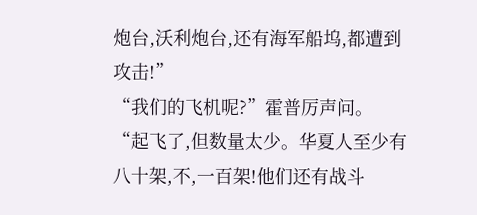炮台,沃利炮台,还有海军船坞,都遭到攻击!”
“我们的飞机呢?”霍普厉声问。
“起飞了,但数量太少。华夏人至少有八十架,不,一百架!他们还有战斗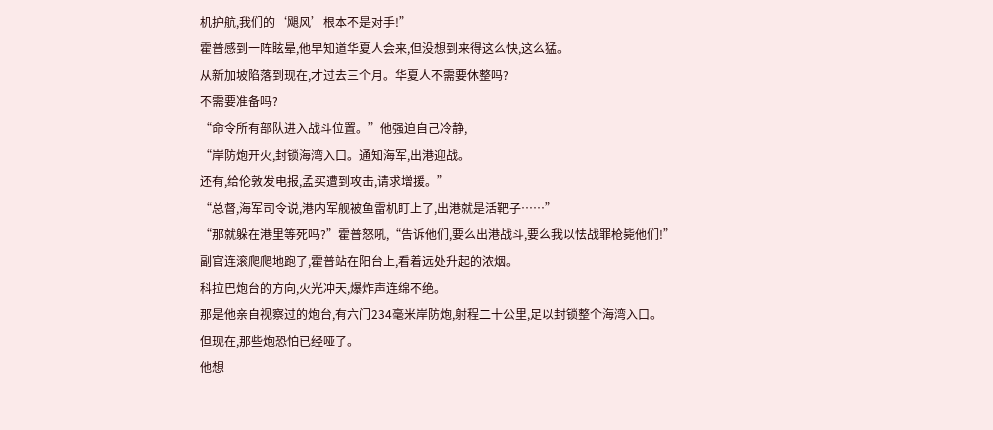机护航,我们的‘飓风’根本不是对手!”
霍普感到一阵眩晕,他早知道华夏人会来,但没想到来得这么快,这么猛。
从新加坡陷落到现在,才过去三个月。华夏人不需要休整吗?
不需要准备吗?
“命令所有部队进入战斗位置。”他强迫自己冷静,
“岸防炮开火,封锁海湾入口。通知海军,出港迎战。
还有,给伦敦发电报,孟买遭到攻击,请求增援。”
“总督,海军司令说,港内军舰被鱼雷机盯上了,出港就是活靶子……”
“那就躲在港里等死吗?”霍普怒吼,“告诉他们,要么出港战斗,要么我以怯战罪枪毙他们!”
副官连滚爬爬地跑了,霍普站在阳台上,看着远处升起的浓烟。
科拉巴炮台的方向,火光冲天,爆炸声连绵不绝。
那是他亲自视察过的炮台,有六门234毫米岸防炮,射程二十公里,足以封锁整个海湾入口。
但现在,那些炮恐怕已经哑了。
他想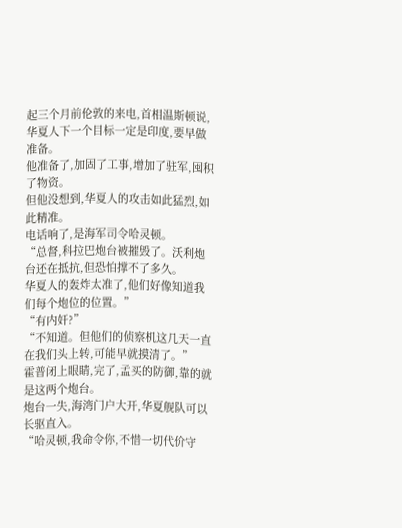起三个月前伦敦的来电,首相温斯顿说,华夏人下一个目标一定是印度,要早做准备。
他准备了,加固了工事,增加了驻军,囤积了物资。
但他没想到,华夏人的攻击如此猛烈,如此精准。
电话响了,是海军司令哈灵顿。
“总督,科拉巴炮台被摧毁了。沃利炮台还在抵抗,但恐怕撑不了多久。
华夏人的轰炸太准了,他们好像知道我们每个炮位的位置。”
“有内奸?”
“不知道。但他们的侦察机这几天一直在我们头上转,可能早就摸清了。”
霍普闭上眼睛,完了,孟买的防御,靠的就是这两个炮台。
炮台一失,海湾门户大开,华夏舰队可以长驱直入。
“哈灵顿,我命令你,不惜一切代价守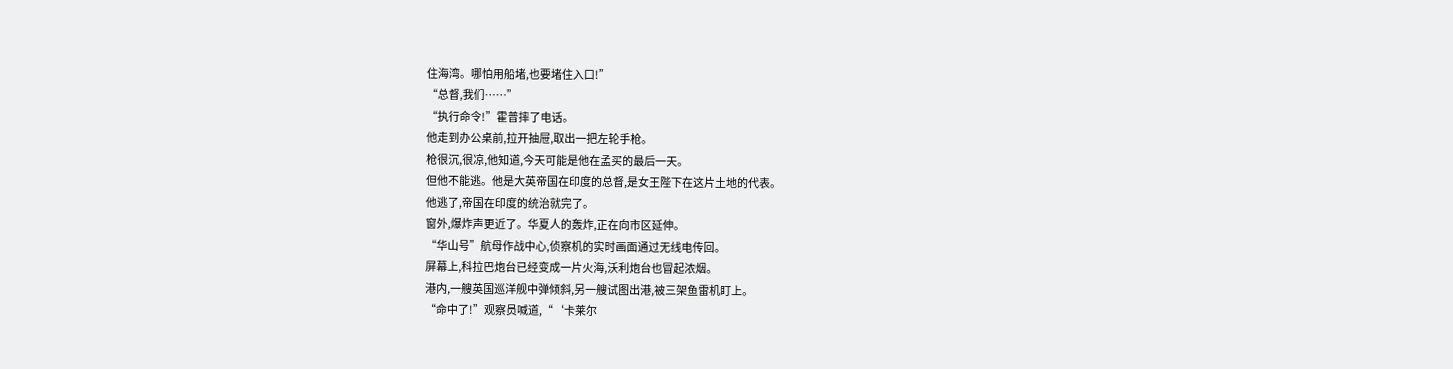住海湾。哪怕用船堵,也要堵住入口!”
“总督,我们……”
“执行命令!”霍普摔了电话。
他走到办公桌前,拉开抽屉,取出一把左轮手枪。
枪很沉,很凉,他知道,今天可能是他在孟买的最后一天。
但他不能逃。他是大英帝国在印度的总督,是女王陛下在这片土地的代表。
他逃了,帝国在印度的统治就完了。
窗外,爆炸声更近了。华夏人的轰炸,正在向市区延伸。
“华山号”航母作战中心,侦察机的实时画面通过无线电传回。
屏幕上,科拉巴炮台已经变成一片火海,沃利炮台也冒起浓烟。
港内,一艘英国巡洋舰中弹倾斜,另一艘试图出港,被三架鱼雷机盯上。
“命中了!”观察员喊道,“‘卡莱尔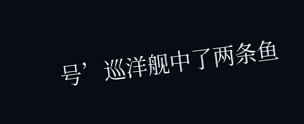号’巡洋舰中了两条鱼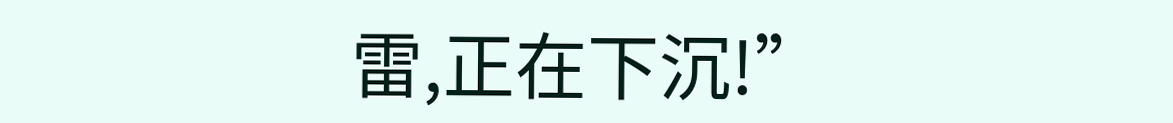雷,正在下沉!”